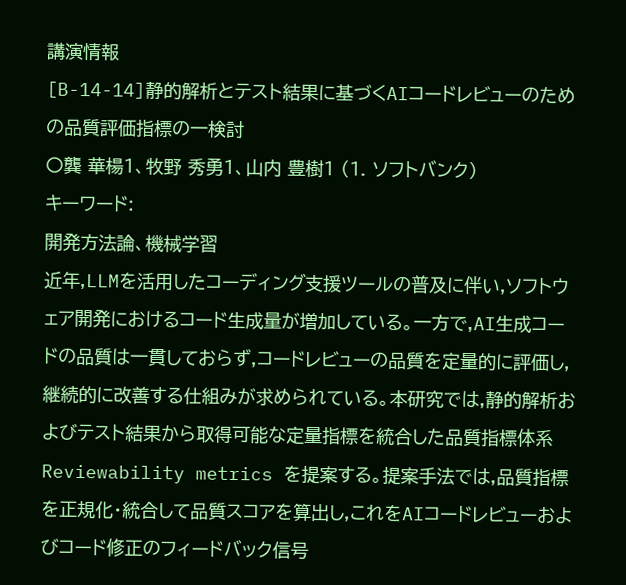講演情報
[B-14-14]静的解析とテスト結果に基づくAIコードレビューのための品質評価指標の一検討
〇龔 華楊1、牧野 秀勇1、山内 豊樹1 (1. ソフトバンク)
キーワード:
開発方法論、機械学習
近年,LLMを活用したコーディング支援ツールの普及に伴い,ソフトウェア開発におけるコード生成量が増加している。一方で,AI生成コードの品質は一貫しておらず,コードレビューの品質を定量的に評価し,継続的に改善する仕組みが求められている。本研究では,静的解析およびテスト結果から取得可能な定量指標を統合した品質指標体系 Reviewability metrics を提案する。提案手法では,品質指標を正規化・統合して品質スコアを算出し,これをAIコードレビューおよびコード修正のフィードバック信号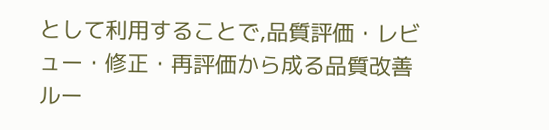として利用することで,品質評価・レビュー・修正・再評価から成る品質改善ルー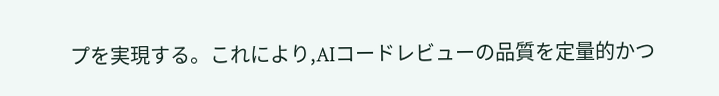プを実現する。これにより,AIコードレビューの品質を定量的かつ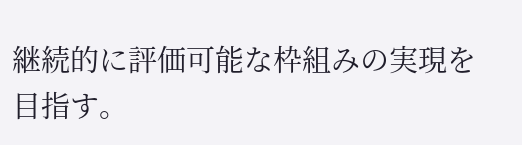継続的に評価可能な枠組みの実現を目指す。